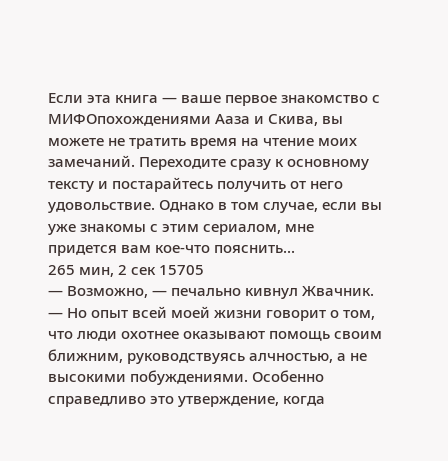Если эта книга — ваше первое знакомство с МИФОпохождениями Ааза и Скива, вы можете не тратить время на чтение моих замечаний. Переходите сразу к основному тексту и постарайтесь получить от него удовольствие. Однако в том случае, если вы уже знакомы с этим сериалом, мне придется вам кое-что пояснить...
265 мин, 2 сек 15705
— Возможно, — печально кивнул Жвачник. — Но опыт всей моей жизни говорит о том, что люди охотнее оказывают помощь своим ближним, руководствуясь алчностью, а не высокими побуждениями. Особенно справедливо это утверждение, когда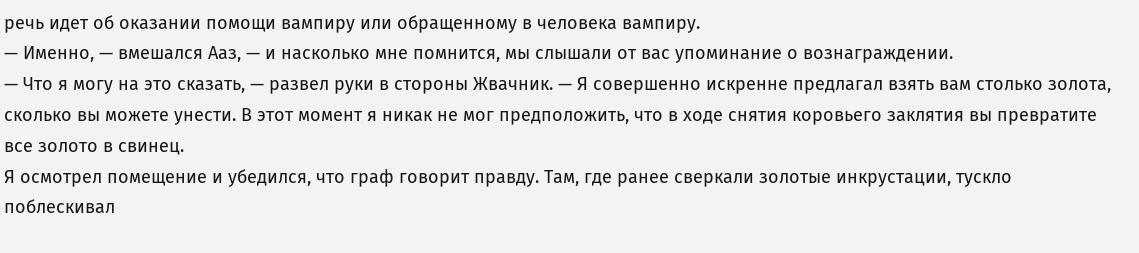речь идет об оказании помощи вампиру или обращенному в человека вампиру.
— Именно, — вмешался Ааз, — и насколько мне помнится, мы слышали от вас упоминание о вознаграждении.
— Что я могу на это сказать, — развел руки в стороны Жвачник. — Я совершенно искренне предлагал взять вам столько золота, сколько вы можете унести. В этот момент я никак не мог предположить, что в ходе снятия коровьего заклятия вы превратите все золото в свинец.
Я осмотрел помещение и убедился, что граф говорит правду. Там, где ранее сверкали золотые инкрустации, тускло поблескивал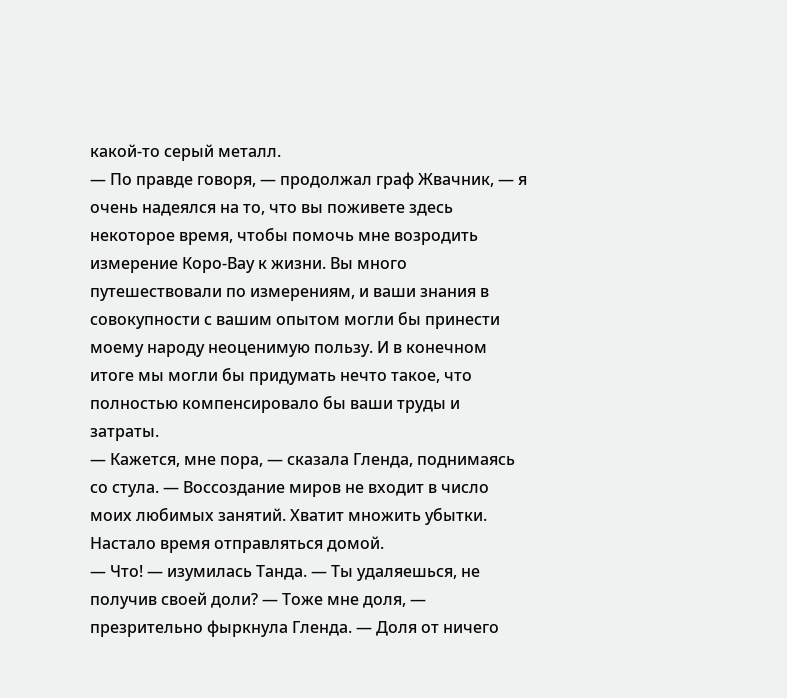какой-то серый металл.
— По правде говоря, — продолжал граф Жвачник, — я очень надеялся на то, что вы поживете здесь некоторое время, чтобы помочь мне возродить измерение Коро-Вау к жизни. Вы много путешествовали по измерениям, и ваши знания в совокупности с вашим опытом могли бы принести моему народу неоценимую пользу. И в конечном итоге мы могли бы придумать нечто такое, что полностью компенсировало бы ваши труды и затраты.
— Кажется, мне пора, — сказала Гленда, поднимаясь со стула. — Воссоздание миров не входит в число моих любимых занятий. Хватит множить убытки. Настало время отправляться домой.
— Что! — изумилась Танда. — Ты удаляешься, не получив своей доли? — Тоже мне доля, — презрительно фыркнула Гленда. — Доля от ничего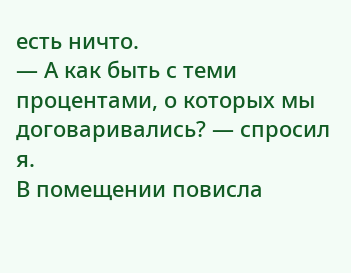есть ничто.
— А как быть с теми процентами, о которых мы договаривались? — спросил я.
В помещении повисла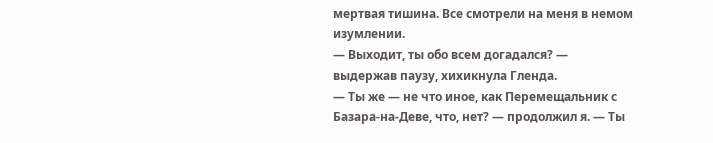мертвая тишина. Все смотрели на меня в немом изумлении.
— Выходит, ты обо всем догадался? — выдержав паузу, хихикнула Гленда.
— Ты же — не что иное, как Перемещальник с Базара-на-Деве, что, нет? — продолжил я. — Ты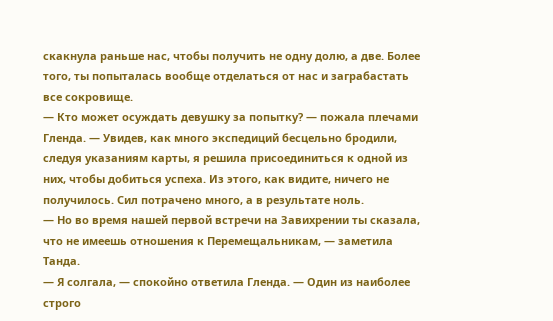скакнула раньше нас, чтобы получить не одну долю, а две. Более того, ты попыталась вообще отделаться от нас и заграбастать все сокровище.
— Кто может осуждать девушку за попытку? — пожала плечами Гленда. — Увидев, как много экспедиций бесцельно бродили, следуя указаниям карты, я решила присоединиться к одной из них, чтобы добиться успеха. Из этого, как видите, ничего не получилось. Сил потрачено много, а в результате ноль.
— Но во время нашей первой встречи на Завихрении ты сказала, что не имеешь отношения к Перемещальникам, — заметила Танда.
— Я солгала, — спокойно ответила Гленда. — Один из наиболее строго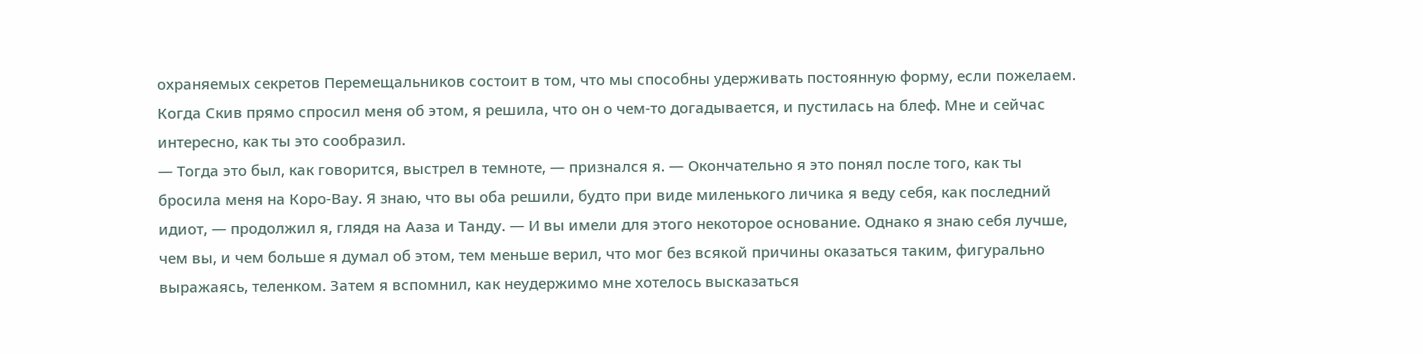охраняемых секретов Перемещальников состоит в том, что мы способны удерживать постоянную форму, если пожелаем. Когда Скив прямо спросил меня об этом, я решила, что он о чем-то догадывается, и пустилась на блеф. Мне и сейчас интересно, как ты это сообразил.
— Тогда это был, как говорится, выстрел в темноте, — признался я. — Окончательно я это понял после того, как ты бросила меня на Коро-Вау. Я знаю, что вы оба решили, будто при виде миленького личика я веду себя, как последний идиот, — продолжил я, глядя на Ааза и Танду. — И вы имели для этого некоторое основание. Однако я знаю себя лучше, чем вы, и чем больше я думал об этом, тем меньше верил, что мог без всякой причины оказаться таким, фигурально выражаясь, теленком. Затем я вспомнил, как неудержимо мне хотелось высказаться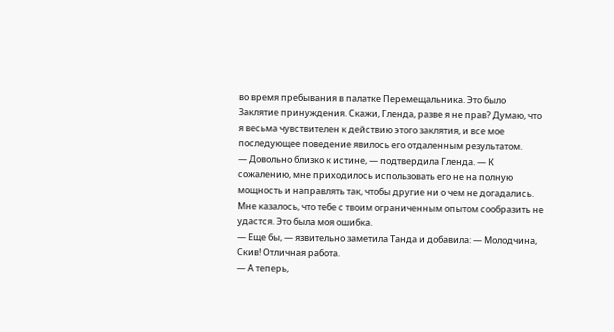во время пребывания в палатке Перемещальника. Это было Заклятие принуждения. Скажи, Гленда, разве я не прав? Думаю, что я весьма чувствителен к действию этого заклятия, и все мое последующее поведение явилось его отдаленным результатом.
— Довольно близко к истине, — подтвердила Гленда. — К сожалению, мне приходилось использовать его не на полную мощность и направлять так, чтобы другие ни о чем не догадались. Мне казалось, что тебе с твоим ограниченным опытом сообразить не удастся. Это была моя ошибка.
— Еще бы, — язвительно заметила Танда и добавила: — Молодчина, Скив! Отличная работа.
— А теперь,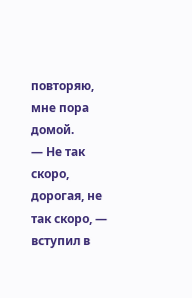повторяю, мне пора домой.
— Не так скоро, дорогая, не так скоро, — вступил в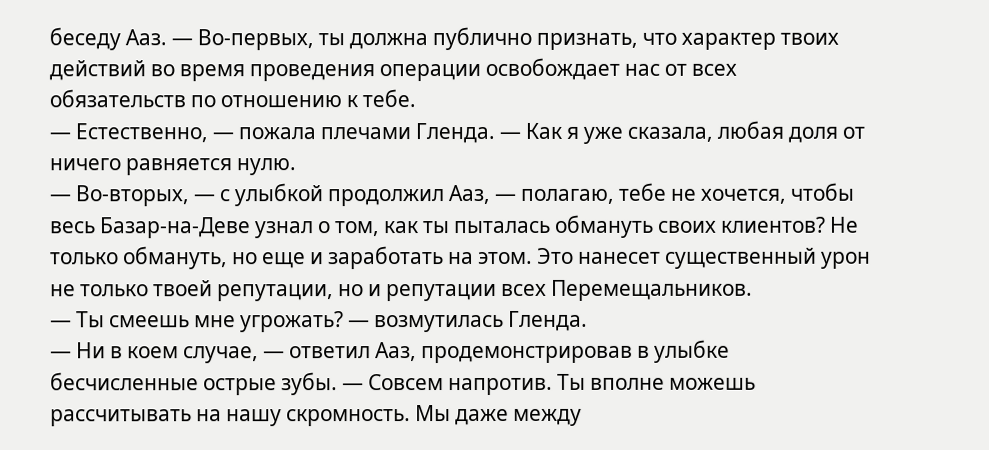беседу Ааз. — Во-первых, ты должна публично признать, что характер твоих действий во время проведения операции освобождает нас от всех обязательств по отношению к тебе.
— Естественно, — пожала плечами Гленда. — Как я уже сказала, любая доля от ничего равняется нулю.
— Во-вторых, — с улыбкой продолжил Ааз, — полагаю, тебе не хочется, чтобы весь Базар-на-Деве узнал о том, как ты пыталась обмануть своих клиентов? Не только обмануть, но еще и заработать на этом. Это нанесет существенный урон не только твоей репутации, но и репутации всех Перемещальников.
— Ты смеешь мне угрожать? — возмутилась Гленда.
— Ни в коем случае, — ответил Ааз, продемонстрировав в улыбке бесчисленные острые зубы. — Совсем напротив. Ты вполне можешь рассчитывать на нашу скромность. Мы даже между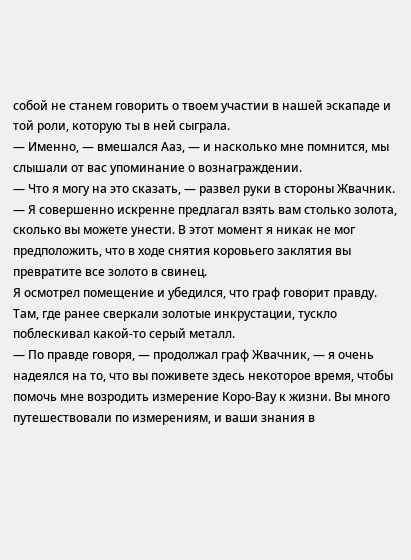собой не станем говорить о твоем участии в нашей эскападе и той роли, которую ты в ней сыграла.
— Именно, — вмешался Ааз, — и насколько мне помнится, мы слышали от вас упоминание о вознаграждении.
— Что я могу на это сказать, — развел руки в стороны Жвачник. — Я совершенно искренне предлагал взять вам столько золота, сколько вы можете унести. В этот момент я никак не мог предположить, что в ходе снятия коровьего заклятия вы превратите все золото в свинец.
Я осмотрел помещение и убедился, что граф говорит правду. Там, где ранее сверкали золотые инкрустации, тускло поблескивал какой-то серый металл.
— По правде говоря, — продолжал граф Жвачник, — я очень надеялся на то, что вы поживете здесь некоторое время, чтобы помочь мне возродить измерение Коро-Вау к жизни. Вы много путешествовали по измерениям, и ваши знания в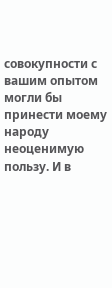совокупности с вашим опытом могли бы принести моему народу неоценимую пользу. И в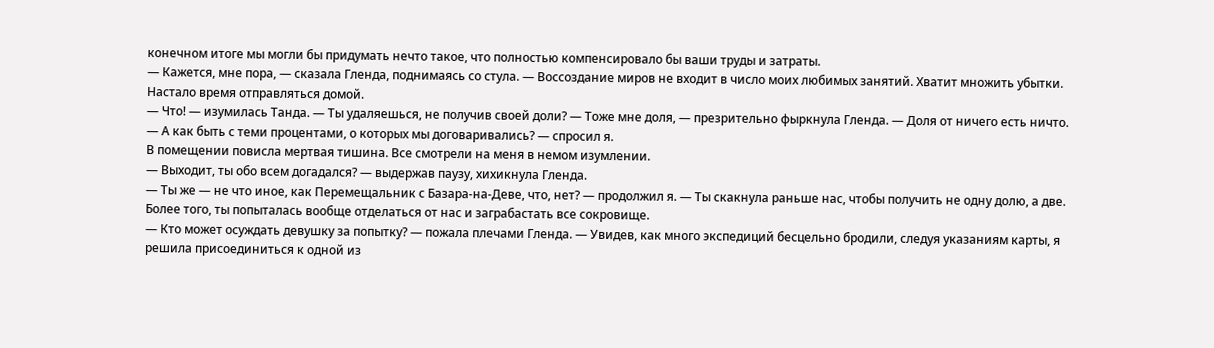конечном итоге мы могли бы придумать нечто такое, что полностью компенсировало бы ваши труды и затраты.
— Кажется, мне пора, — сказала Гленда, поднимаясь со стула. — Воссоздание миров не входит в число моих любимых занятий. Хватит множить убытки. Настало время отправляться домой.
— Что! — изумилась Танда. — Ты удаляешься, не получив своей доли? — Тоже мне доля, — презрительно фыркнула Гленда. — Доля от ничего есть ничто.
— А как быть с теми процентами, о которых мы договаривались? — спросил я.
В помещении повисла мертвая тишина. Все смотрели на меня в немом изумлении.
— Выходит, ты обо всем догадался? — выдержав паузу, хихикнула Гленда.
— Ты же — не что иное, как Перемещальник с Базара-на-Деве, что, нет? — продолжил я. — Ты скакнула раньше нас, чтобы получить не одну долю, а две. Более того, ты попыталась вообще отделаться от нас и заграбастать все сокровище.
— Кто может осуждать девушку за попытку? — пожала плечами Гленда. — Увидев, как много экспедиций бесцельно бродили, следуя указаниям карты, я решила присоединиться к одной из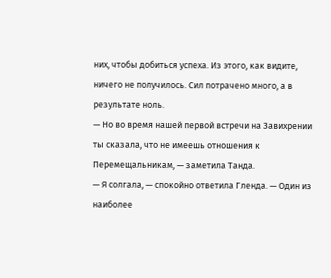них, чтобы добиться успеха. Из этого, как видите, ничего не получилось. Сил потрачено много, а в результате ноль.
— Но во время нашей первой встречи на Завихрении ты сказала, что не имеешь отношения к Перемещальникам, — заметила Танда.
— Я солгала, — спокойно ответила Гленда. — Один из наиболее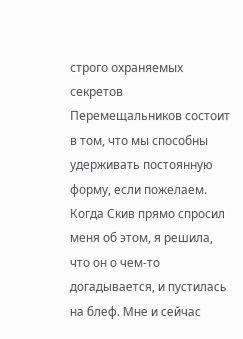строго охраняемых секретов Перемещальников состоит в том, что мы способны удерживать постоянную форму, если пожелаем. Когда Скив прямо спросил меня об этом, я решила, что он о чем-то догадывается, и пустилась на блеф. Мне и сейчас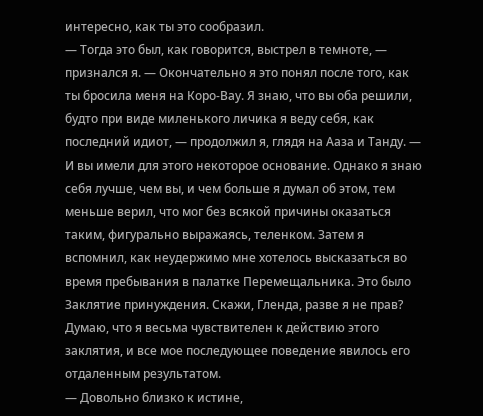интересно, как ты это сообразил.
— Тогда это был, как говорится, выстрел в темноте, — признался я. — Окончательно я это понял после того, как ты бросила меня на Коро-Вау. Я знаю, что вы оба решили, будто при виде миленького личика я веду себя, как последний идиот, — продолжил я, глядя на Ааза и Танду. — И вы имели для этого некоторое основание. Однако я знаю себя лучше, чем вы, и чем больше я думал об этом, тем меньше верил, что мог без всякой причины оказаться таким, фигурально выражаясь, теленком. Затем я вспомнил, как неудержимо мне хотелось высказаться во время пребывания в палатке Перемещальника. Это было Заклятие принуждения. Скажи, Гленда, разве я не прав? Думаю, что я весьма чувствителен к действию этого заклятия, и все мое последующее поведение явилось его отдаленным результатом.
— Довольно близко к истине,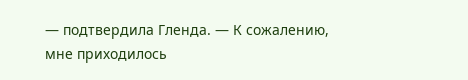— подтвердила Гленда. — К сожалению, мне приходилось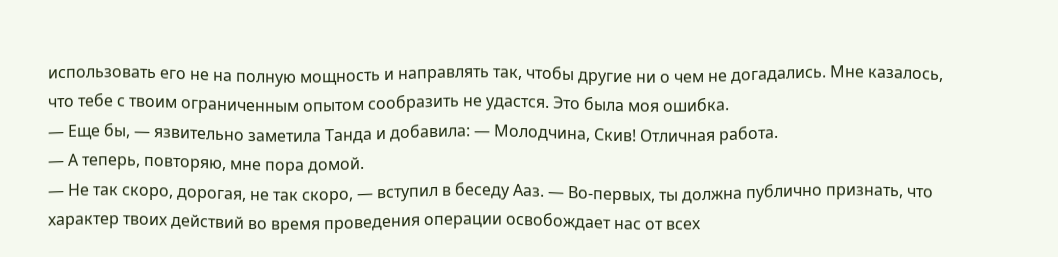использовать его не на полную мощность и направлять так, чтобы другие ни о чем не догадались. Мне казалось, что тебе с твоим ограниченным опытом сообразить не удастся. Это была моя ошибка.
— Еще бы, — язвительно заметила Танда и добавила: — Молодчина, Скив! Отличная работа.
— А теперь, повторяю, мне пора домой.
— Не так скоро, дорогая, не так скоро, — вступил в беседу Ааз. — Во-первых, ты должна публично признать, что характер твоих действий во время проведения операции освобождает нас от всех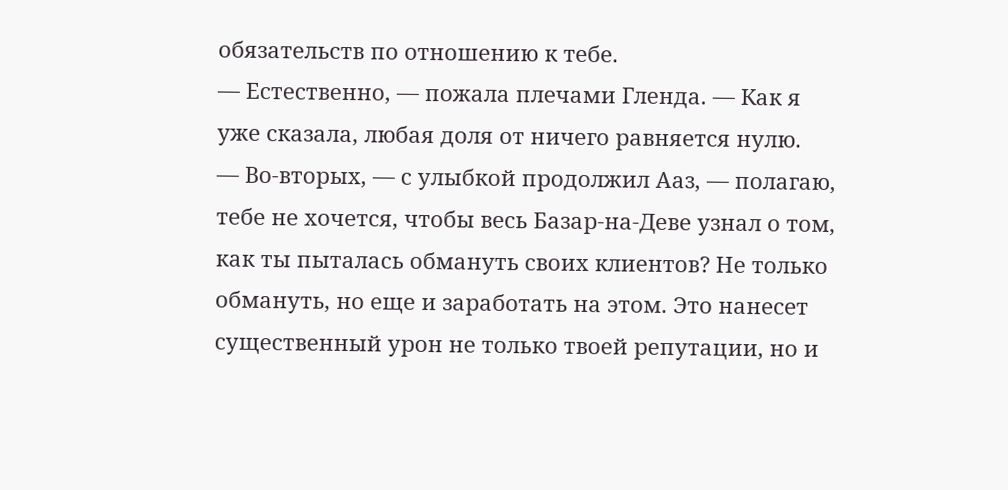обязательств по отношению к тебе.
— Естественно, — пожала плечами Гленда. — Как я уже сказала, любая доля от ничего равняется нулю.
— Во-вторых, — с улыбкой продолжил Ааз, — полагаю, тебе не хочется, чтобы весь Базар-на-Деве узнал о том, как ты пыталась обмануть своих клиентов? Не только обмануть, но еще и заработать на этом. Это нанесет существенный урон не только твоей репутации, но и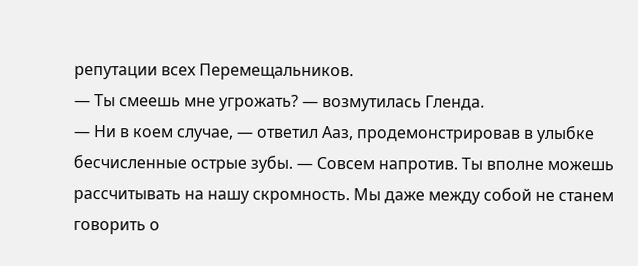репутации всех Перемещальников.
— Ты смеешь мне угрожать? — возмутилась Гленда.
— Ни в коем случае, — ответил Ааз, продемонстрировав в улыбке бесчисленные острые зубы. — Совсем напротив. Ты вполне можешь рассчитывать на нашу скромность. Мы даже между собой не станем говорить о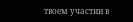твоем участии в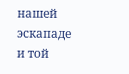нашей эскападе и той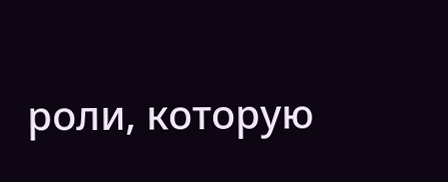роли, которую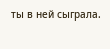ты в ней сыграла.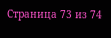Страница 73 из 74